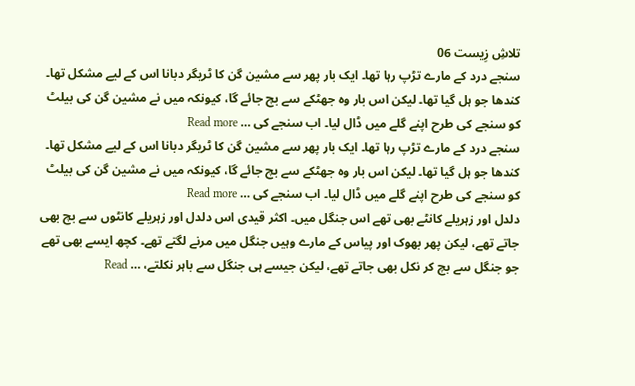تلاشِ زِیست 06
سنجے درد کے مارے تڑپ رہا تھا۔ ایک بار پھر سے مشین گن کا ٹریگر دبانا اس کے لیے مشکل تھا۔ کندھا جو ہل گیا تھا۔ لیکن اس بار وہ جھٹکے سے بچ جائے گا، کیونکہ میں نے مشین گن کی بیلٹ کو سنجے کی طرح اپنے گلے میں ڈال لیا۔ اب سنجے کی … Read more
سنجے درد کے مارے تڑپ رہا تھا۔ ایک بار پھر سے مشین گن کا ٹریگر دبانا اس کے لیے مشکل تھا۔ کندھا جو ہل گیا تھا۔ لیکن اس بار وہ جھٹکے سے بچ جائے گا، کیونکہ میں نے مشین گن کی بیلٹ کو سنجے کی طرح اپنے گلے میں ڈال لیا۔ اب سنجے کی … Read more
دلدل اور زہریلے کانٹے بھی تھے اس جنگل میں۔ اکثر قیدی اس دلدل اور زہریلے کانٹوں سے بچ بھی جاتے تھے، لیکن پھر بھوک اور پیاس کے مارے وہیں جنگل میں مرنے لگتے تھے۔ کچھ ایسے بھی تھے جو جنگل سے بچ کر نکل بھی جاتے تھے، لیکن جیسے ہی جنگل سے باہر نکلتے، … Read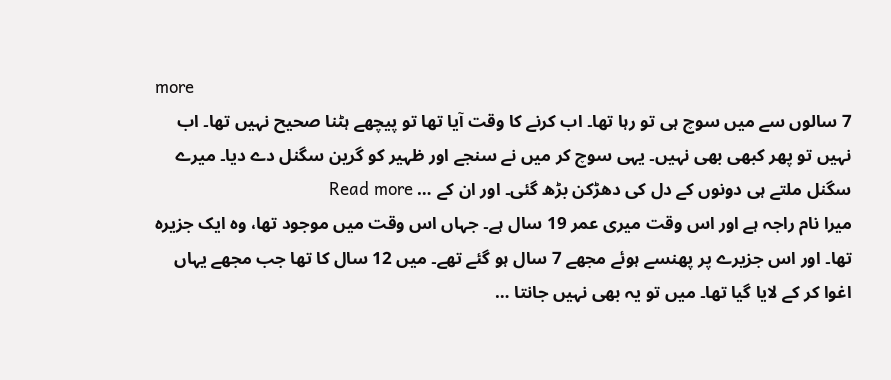more
7 سالوں سے میں سوچ ہی تو رہا تھا۔ اب کرنے کا وقت آیا تھا تو پیچھے ہٹنا صحیح نہیں تھا۔ اب نہیں تو پھر کبھی بھی نہیں۔ یہی سوچ کر میں نے سنجے اور ظہیر کو گرین سگنل دے دیا۔ میرے سگنل ملتے ہی دونوں کے دل کی دھڑکن بڑھ گئی۔ اور ان کے … Read more
میرا نام راجہ ہے اور اس وقت میری عمر 19 سال ہے۔ جہاں اس وقت میں موجود تھا، وہ ایک جزیرہ تھا۔ اور اس جزیرے پر پھنسے ہوئے مجھے 7 سال ہو گئے تھے۔ میں 12 سال کا تھا جب مجھے یہاں اغوا کر کے لایا گیا تھا۔ میں تو یہ بھی نہیں جانتا …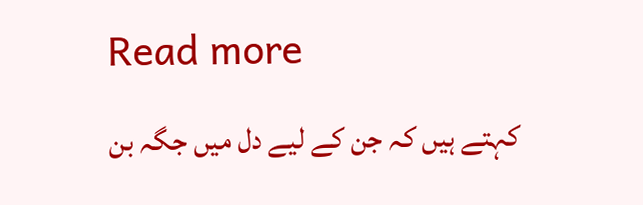Read more
کہتے ہیں کہ جن کے لیے دل میں جگہ بن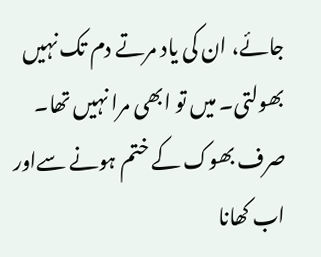جائے، ان کی یاد مرتے دم تک نہیں بھولتی۔ میں تو ابھی مرا نہیں تھا۔ صرف بھوک کے ختم ہونے سےاور اب کھانا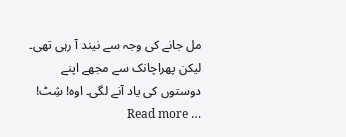مل جانے کی وجہ سے نیند آ رہی تھی۔ لیکن پھراچانک سے مجھے اپنے دوستوں کی یاد آنے لگی۔ اوہ! شِٹ! … Read more